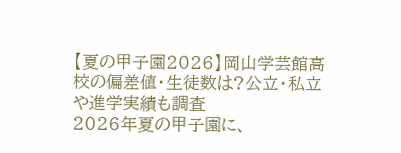【夏の甲子園2026】岡山学芸館高校の偏差値・生徒数は?公立・私立や進学実績も調査
2026年夏の甲子園に、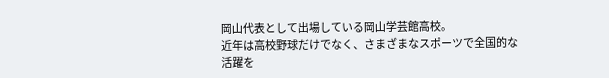岡山代表として出場している岡山学芸館高校。
近年は高校野球だけでなく、さまざまなスポーツで全国的な活躍を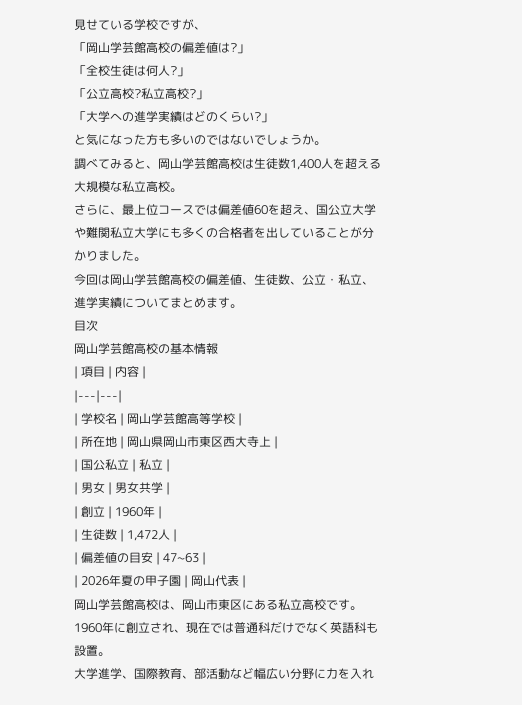見せている学校ですが、
「岡山学芸館高校の偏差値は?」
「全校生徒は何人?」
「公立高校?私立高校?」
「大学への進学実績はどのくらい?」
と気になった方も多いのではないでしょうか。
調べてみると、岡山学芸館高校は生徒数1,400人を超える大規模な私立高校。
さらに、最上位コースでは偏差値60を超え、国公立大学や難関私立大学にも多くの合格者を出していることが分かりました。
今回は岡山学芸館高校の偏差値、生徒数、公立・私立、進学実績についてまとめます。
目次
岡山学芸館高校の基本情報
| 項目 | 内容 |
|---|---|
| 学校名 | 岡山学芸館高等学校 |
| 所在地 | 岡山県岡山市東区西大寺上 |
| 国公私立 | 私立 |
| 男女 | 男女共学 |
| 創立 | 1960年 |
| 生徒数 | 1,472人 |
| 偏差値の目安 | 47~63 |
| 2026年夏の甲子園 | 岡山代表 |
岡山学芸館高校は、岡山市東区にある私立高校です。
1960年に創立され、現在では普通科だけでなく英語科も設置。
大学進学、国際教育、部活動など幅広い分野に力を入れ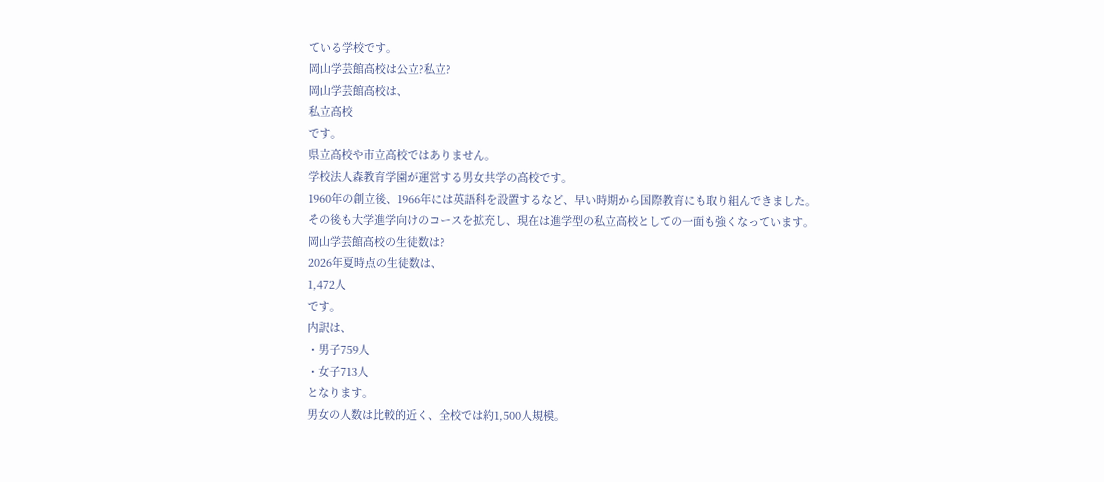ている学校です。
岡山学芸館高校は公立?私立?
岡山学芸館高校は、
私立高校
です。
県立高校や市立高校ではありません。
学校法人森教育学園が運営する男女共学の高校です。
1960年の創立後、1966年には英語科を設置するなど、早い時期から国際教育にも取り組んできました。
その後も大学進学向けのコースを拡充し、現在は進学型の私立高校としての一面も強くなっています。
岡山学芸館高校の生徒数は?
2026年夏時点の生徒数は、
1,472人
です。
内訳は、
・男子759人
・女子713人
となります。
男女の人数は比較的近く、全校では約1,500人規模。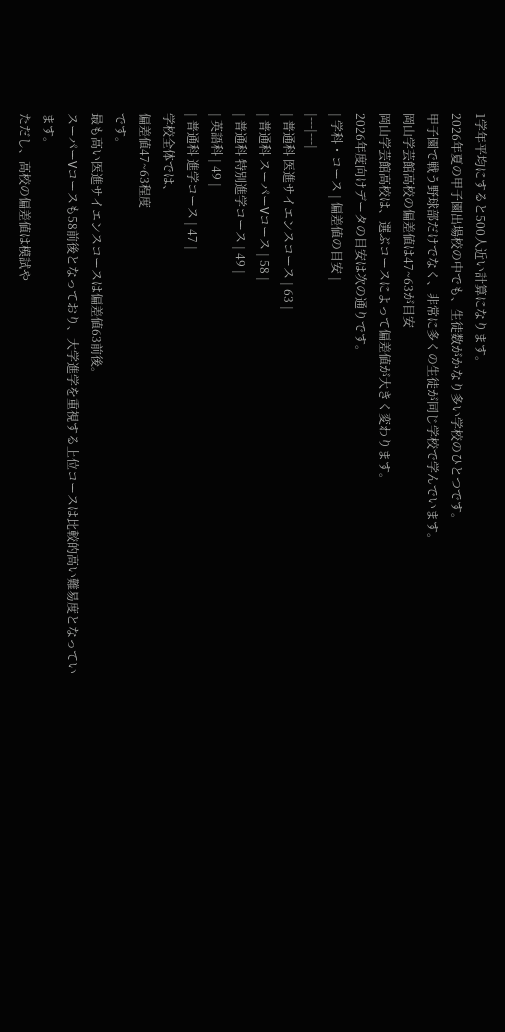1学年平均にすると500人近い計算になります。
2026年夏の甲子園出場校の中でも、生徒数がかなり多い学校のひとつです。
甲子園で戦う野球部だけでなく、非常に多くの生徒が同じ学校で学んでいます。
岡山学芸館高校の偏差値は47~63が目安
岡山学芸館高校は、選ぶコースによって偏差値が大きく変わります。
2026年度向けデータの目安は次の通りです。
| 学科・コース | 偏差値の目安 |
|---|---|
| 普通科 医進サイエンスコース | 63 |
| 普通科 スーパーVコース | 58 |
| 普通科 特別進学コース | 49 |
| 英語科 | 49 |
| 普通科 進学コース | 47 |
学校全体では、
偏差値47~63程度
です。
最も高い医進サイエンスコースは偏差値63前後。
スーパーVコースも58前後となっており、大学進学を重視する上位コースは比較的高い難易度となっています。
ただし、高校の偏差値は模試や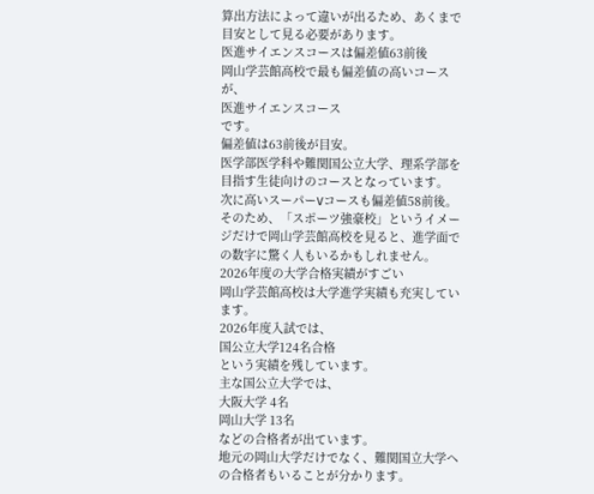算出方法によって違いが出るため、あくまで目安として見る必要があります。
医進サイエンスコースは偏差値63前後
岡山学芸館高校で最も偏差値の高いコースが、
医進サイエンスコース
です。
偏差値は63前後が目安。
医学部医学科や難関国公立大学、理系学部を目指す生徒向けのコースとなっています。
次に高いスーパーVコースも偏差値58前後。
そのため、「スポーツ強豪校」というイメージだけで岡山学芸館高校を見ると、進学面での数字に驚く人もいるかもしれません。
2026年度の大学合格実績がすごい
岡山学芸館高校は大学進学実績も充実しています。
2026年度入試では、
国公立大学124名合格
という実績を残しています。
主な国公立大学では、
大阪大学 4名
岡山大学 13名
などの合格者が出ています。
地元の岡山大学だけでなく、難関国立大学への合格者もいることが分かります。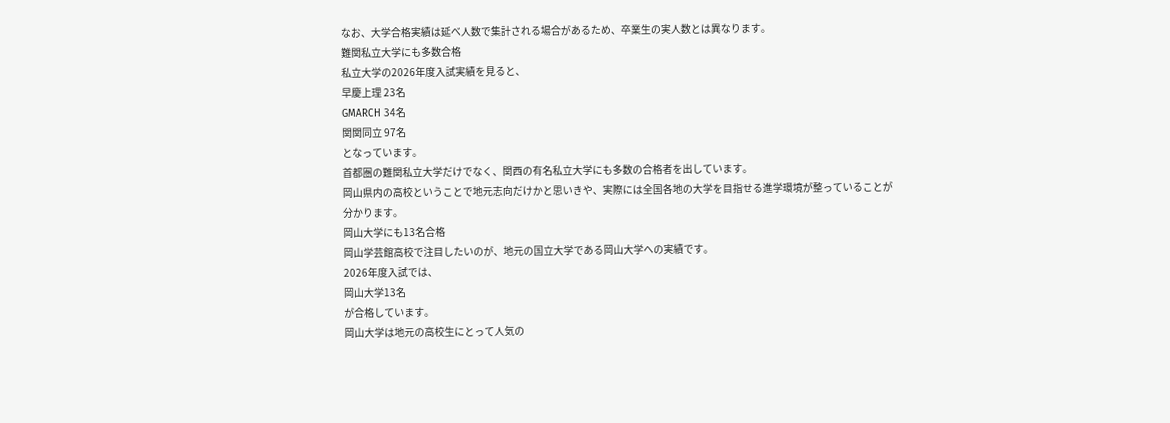なお、大学合格実績は延べ人数で集計される場合があるため、卒業生の実人数とは異なります。
難関私立大学にも多数合格
私立大学の2026年度入試実績を見ると、
早慶上理 23名
GMARCH 34名
関関同立 97名
となっています。
首都圏の難関私立大学だけでなく、関西の有名私立大学にも多数の合格者を出しています。
岡山県内の高校ということで地元志向だけかと思いきや、実際には全国各地の大学を目指せる進学環境が整っていることが分かります。
岡山大学にも13名合格
岡山学芸館高校で注目したいのが、地元の国立大学である岡山大学への実績です。
2026年度入試では、
岡山大学13名
が合格しています。
岡山大学は地元の高校生にとって人気の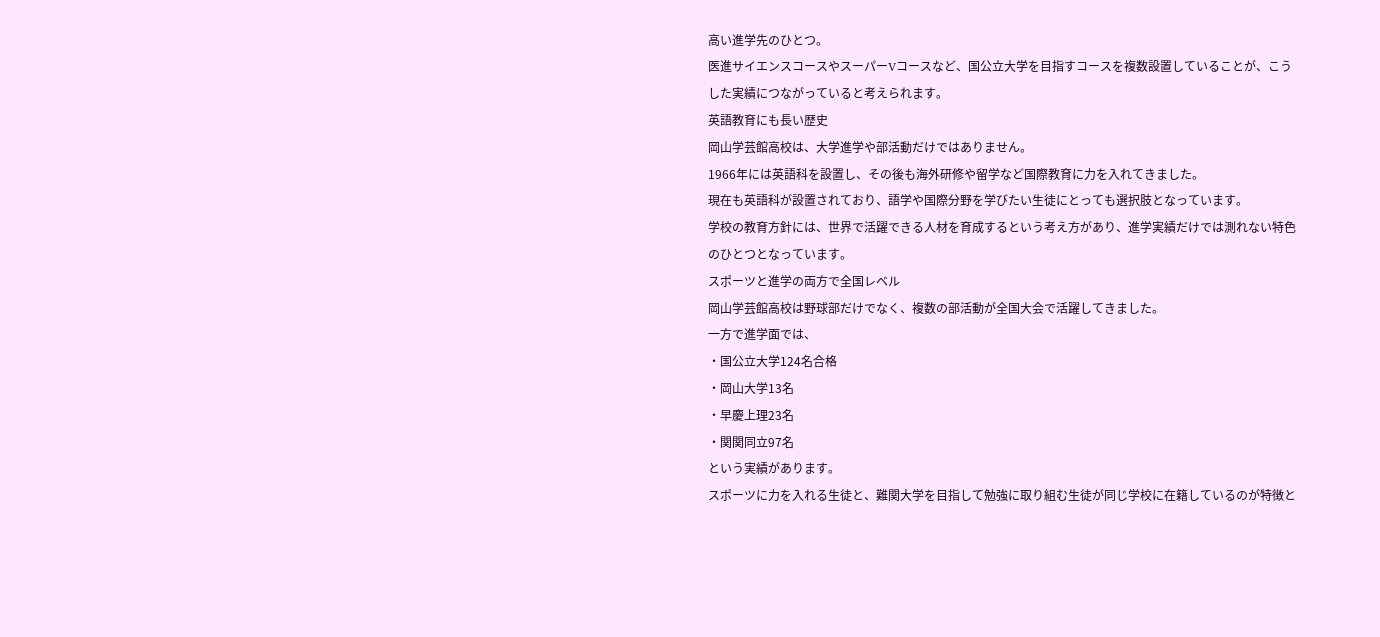高い進学先のひとつ。
医進サイエンスコースやスーパーVコースなど、国公立大学を目指すコースを複数設置していることが、こうした実績につながっていると考えられます。
英語教育にも長い歴史
岡山学芸館高校は、大学進学や部活動だけではありません。
1966年には英語科を設置し、その後も海外研修や留学など国際教育に力を入れてきました。
現在も英語科が設置されており、語学や国際分野を学びたい生徒にとっても選択肢となっています。
学校の教育方針には、世界で活躍できる人材を育成するという考え方があり、進学実績だけでは測れない特色のひとつとなっています。
スポーツと進学の両方で全国レベル
岡山学芸館高校は野球部だけでなく、複数の部活動が全国大会で活躍してきました。
一方で進学面では、
・国公立大学124名合格
・岡山大学13名
・早慶上理23名
・関関同立97名
という実績があります。
スポーツに力を入れる生徒と、難関大学を目指して勉強に取り組む生徒が同じ学校に在籍しているのが特徴と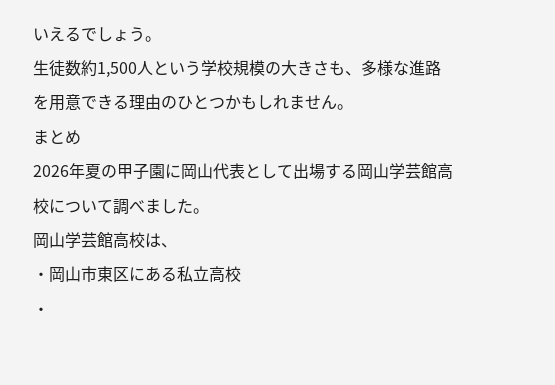いえるでしょう。
生徒数約1,500人という学校規模の大きさも、多様な進路を用意できる理由のひとつかもしれません。
まとめ
2026年夏の甲子園に岡山代表として出場する岡山学芸館高校について調べました。
岡山学芸館高校は、
・岡山市東区にある私立高校
・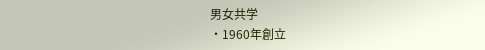男女共学
・1960年創立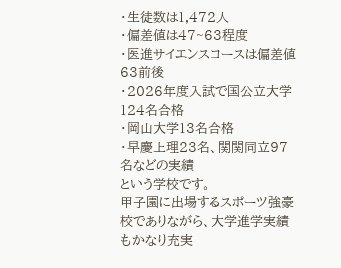・生徒数は1,472人
・偏差値は47~63程度
・医進サイエンスコースは偏差値63前後
・2026年度入試で国公立大学124名合格
・岡山大学13名合格
・早慶上理23名、関関同立97名などの実績
という学校です。
甲子園に出場するスポーツ強豪校でありながら、大学進学実績もかなり充実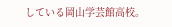している岡山学芸館高校。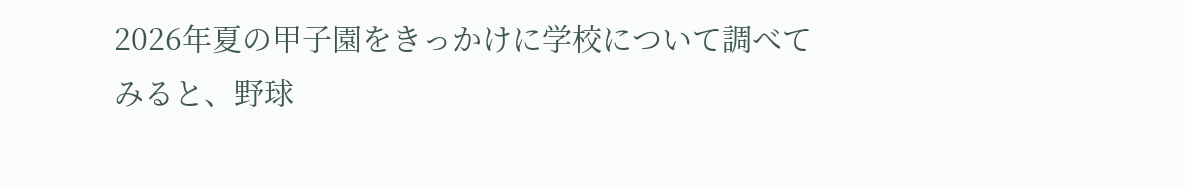2026年夏の甲子園をきっかけに学校について調べてみると、野球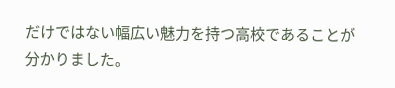だけではない幅広い魅力を持つ高校であることが分かりました。